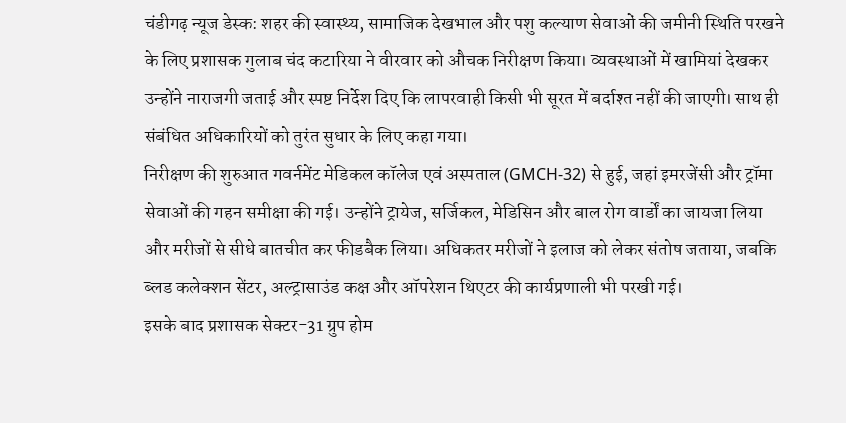चंडीगढ़ न्यूज डेस्क: शहर की स्वास्थ्य, सामाजिक देखभाल और पशु कल्याण सेवाओं की जमीनी स्थिति परखने के लिए प्रशासक गुलाब चंद कटारिया ने वीरवार को औचक निरीक्षण किया। व्यवस्थाओं में खामियां देखकर उन्होंने नाराजगी जताई और स्पष्ट निर्देश दिए कि लापरवाही किसी भी सूरत में बर्दाश्त नहीं की जाएगी। साथ ही संबंधित अधिकारियों को तुरंत सुधार के लिए कहा गया।
निरीक्षण की शुरुआत गवर्नमेंट मेडिकल कॉलेज एवं अस्पताल (GMCH-32) से हुई, जहां इमरजेंसी और ट्रॉमा सेवाओं की गहन समीक्षा की गई। उन्होंने ट्रायेज, सर्जिकल, मेडिसिन और बाल रोग वार्डों का जायजा लिया और मरीजों से सीधे बातचीत कर फीडबैक लिया। अधिकतर मरीजों ने इलाज को लेकर संतोष जताया, जबकि ब्लड कलेक्शन सेंटर, अल्ट्रासाउंड कक्ष और ऑपरेशन थिएटर की कार्यप्रणाली भी परखी गई।
इसके बाद प्रशासक सेक्टर-31 ग्रुप होम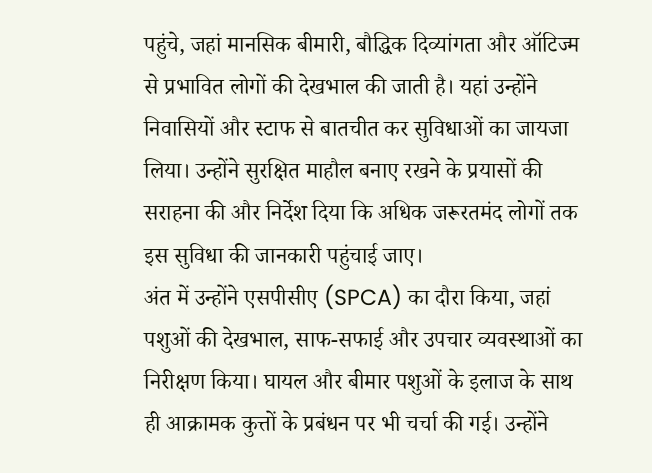पहुंचे, जहां मानसिक बीमारी, बौद्धिक दिव्यांगता और ऑटिज्म से प्रभावित लोगों की देखभाल की जाती है। यहां उन्होंने निवासियों और स्टाफ से बातचीत कर सुविधाओं का जायजा लिया। उन्होंने सुरक्षित माहौल बनाए रखने के प्रयासों की सराहना की और निर्देश दिया कि अधिक जरूरतमंद लोगों तक इस सुविधा की जानकारी पहुंचाई जाए।
अंत में उन्होंने एसपीसीए (SPCA) का दौरा किया, जहां पशुओं की देखभाल, साफ-सफाई और उपचार व्यवस्थाओं का निरीक्षण किया। घायल और बीमार पशुओं के इलाज के साथ ही आक्रामक कुत्तों के प्रबंधन पर भी चर्चा की गई। उन्होंने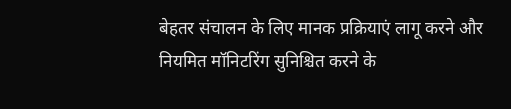बेहतर संचालन के लिए मानक प्रक्रियाएं लागू करने और नियमित मॉनिटरिंग सुनिश्चित करने के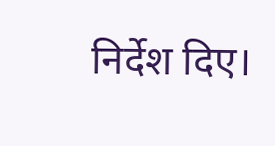निर्देश दिए।